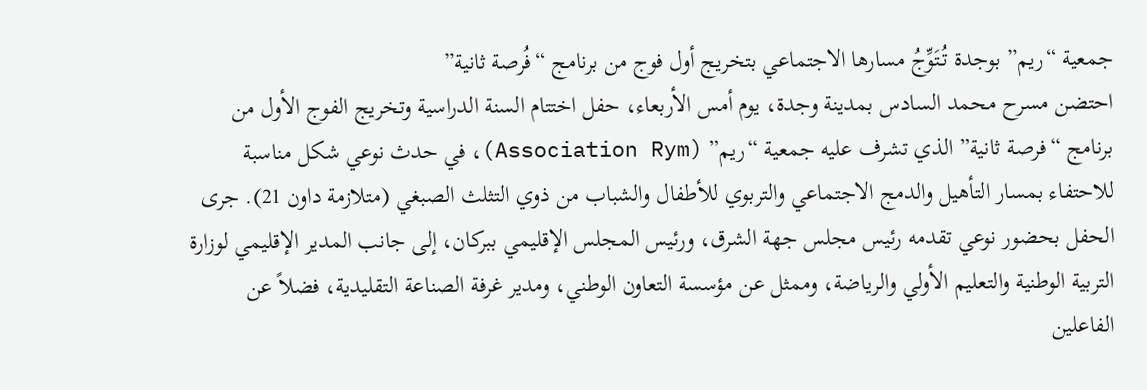جمعية “ريم” بوجدة تُتَوِّجُ مسارها الاجتماعي بتخريج أول فوج من برنامج “فُرصة ثانية”
احتضن مسرح محمد السادس بمدينة وجدة، يوم أمس الأربعاء، حفل اختتام السنة الدراسية وتخريج الفوج الأول من برنامج “فرصة ثانية” الذي تشرف عليه جمعية “ريم” (Association Rym)، في حدث نوعي شكل مناسبة للاحتفاء بمسار التأهيل والدمج الاجتماعي والتربوي للأطفال والشباب من ذوي التثلث الصبغي (متلازمة داون 21). جرى الحفل بحضور نوعي تقدمه رئيس مجلس جهة الشرق، ورئيس المجلس الإقليمي ببركان، إلى جانب المدير الإقليمي لوزارة التربية الوطنية والتعليم الأولي والرياضة، وممثل عن مؤسسة التعاون الوطني، ومدير غرفة الصناعة التقليدية، فضلاً عن الفاعلين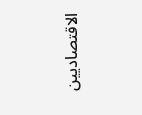الاقتصاديين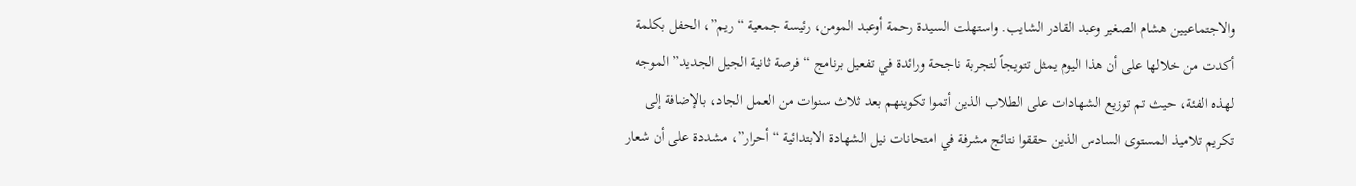والاجتماعيين هشام الصغير وعبد القادر الشايب. واستهلت السيدة رحمة أوعبد المومن، رئيسة جمعية “ريم”، الحفل بكلمة أكدت من خلالها على أن هذا اليوم يمثل تتويجاً لتجربة ناجحة ورائدة في تفعيل برنامج “فرصة ثانية الجيل الجديد” الموجه لهذه الفئة، حيث تم توزيع الشهادات على الطلاب الذين أتموا تكوينهم بعد ثلاث سنوات من العمل الجاد، بالإضافة إلى تكريم تلاميذ المستوى السادس الذين حققوا نتائج مشرفة في امتحانات نيل الشهادة الابتدائية “أحرار”، مشددة على أن شعار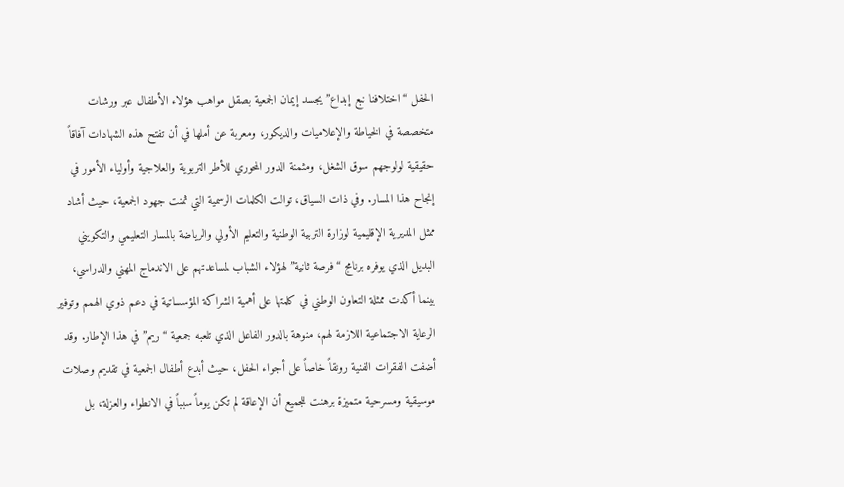الحفل “اختلافنا نبع إبداع” يجسد إيمان الجمعية بصقل مواهب هؤلاء الأطفال عبر ورشات متخصصة في الخياطة والإعلاميات والديكور، ومعربة عن أملها في أن تفتح هذه الشهادات آفاقاً حقيقية لولوجهم سوق الشغل، ومثمنة الدور المحوري للأطر التربوية والعلاجية وأولياء الأمور في إنجاح هذا المسار. وفي ذات السياق، توالت الكلمات الرسمية التي ثمنت جهود الجمعية، حيث أشاد ممثل المديرية الإقليمية لوزارة التربية الوطنية والتعليم الأولي والرياضة بالمسار التعليمي والتكويني البديل الذي يوفره برنامج “فرصة ثانية” لهؤلاء الشباب لمساعدتهم على الاندماج المهني والدراسي، بينما أكدت ممثلة التعاون الوطني في كلمتها على أهمية الشراكة المؤسساتية في دعم ذوي الهمم وتوفير الرعاية الاجتماعية اللازمة لهم، منوهة بالدور الفاعل الذي تلعبه جمعية “ريم” في هذا الإطار. وقد أضفت الفقرات الفنية رونقاً خاصاً على أجواء الحفل، حيث أبدع أطفال الجمعية في تقديم وصلات موسيقية ومسرحية متميزة برهنت للجميع أن الإعاقة لم تكن يوماً سبباً في الانطواء والعزلة، بل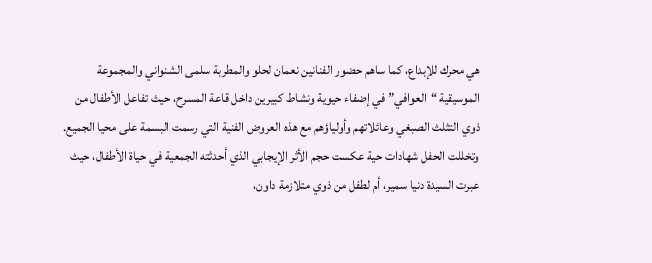هي محرك للإبداع، كما ساهم حضور الفنانين نعمان لحلو والمطربة سلمى الشنواني والمجموعة الموسيقية “العوافي” في إضفاء حيوية ونشاط كبيرين داخل قاعة المسرح، حيث تفاعل الأطفال من ذوي التثلث الصبغي وعائلاتهم وأولياؤهم مع هذه العروض الفنية التي رسمت البسمة على محيا الجميع. وتخللت الحفل شهادات حية عكست حجم الأثر الإيجابي الذي أحدثته الجمعية في حياة الأطفال، حيث عبرت السيدة دنيا سمير، أم لطفل من ذوي متلازمة داون،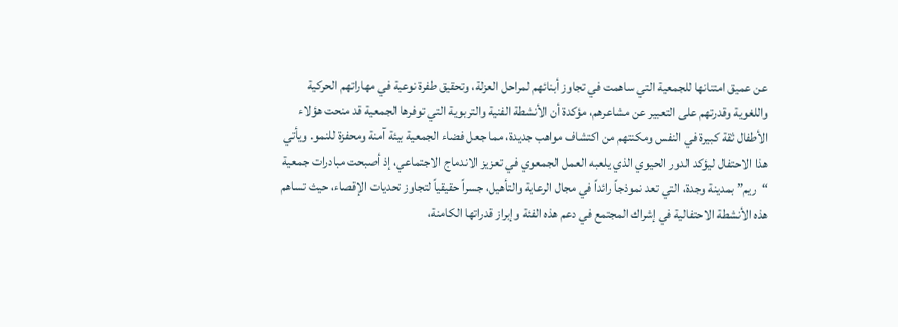عن عميق امتنانها للجمعية التي ساهمت في تجاوز أبنائهم لمراحل العزلة، وتحقيق طفرة نوعية في مهاراتهم الحركية واللغوية وقدرتهم على التعبير عن مشاعرهم، مؤكدة أن الأنشطة الفنية والتربوية التي توفرها الجمعية قد منحت هؤلاء الأطفال ثقة كبيرة في النفس ومكنتهم من اكتشاف مواهب جديدة، مما جعل فضاء الجمعية بيئة آمنة ومحفزة للنمو. ويأتي هذا الاحتفال ليؤكد الدور الحيوي الذي يلعبه العمل الجمعوي في تعزيز الاندماج الاجتماعي، إذ أصبحت مبادرات جمعية “ريم” بمدينة وجدة، التي تعد نموذجاً رائداً في مجال الرعاية والتأهيل، جسراً حقيقياً لتجاوز تحديات الإقصاء، حيث تساهم هذه الأنشطة الاحتفالية في إشراك المجتمع في دعم هذه الفئة وإبراز قدراتها الكامنة،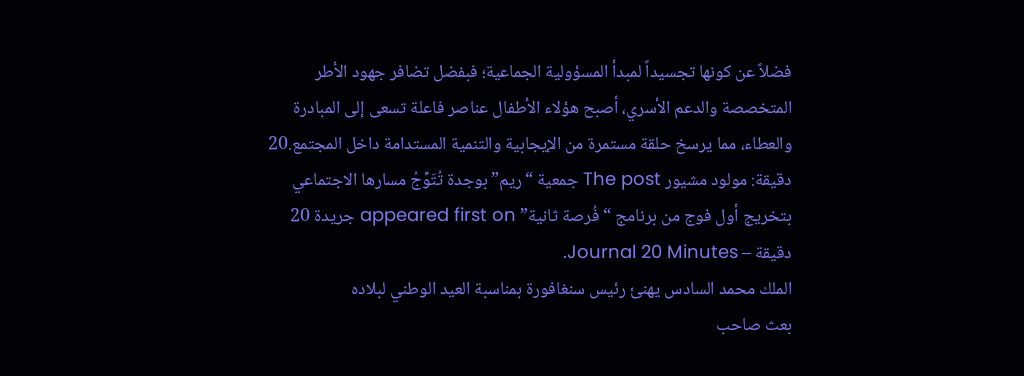فضلاً عن كونها تجسيداً لمبدأ المسؤولية الجماعية؛ فبفضل تضافر جهود الأطر المتخصصة والدعم الأسري، أصبح هؤلاء الأطفال عناصر فاعلة تسعى إلى المبادرة والعطاء، مما يرسخ حلقة مستمرة من الإيجابية والتنمية المستدامة داخل المجتمع.20 دقيقة: مولود مشيور The post جمعية “ريم” بوجدة تُتَوِّجُ مسارها الاجتماعي بتخريج أول فوج من برنامج “فُرصة ثانية” appeared first on جريدة 20 دقيقة – Journal 20 Minutes.
الملك محمد السادس يهنئ رئيس سنغافورة بمناسبة العيد الوطني لبلاده
بعث صاحب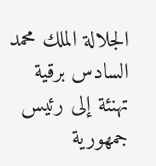الجلالة الملك محمد السادس برقية تهنئة إلى رئيس جمهورية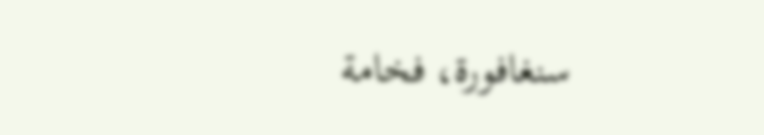سنغافورة، فخامة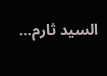السيد ثارم…